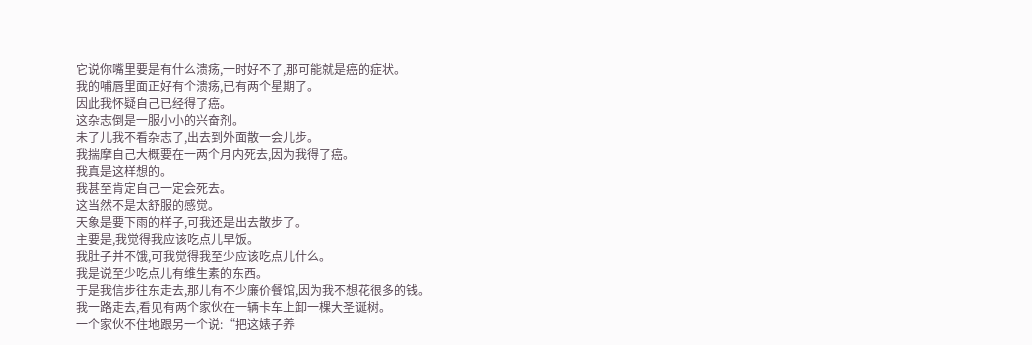它说你嘴里要是有什么溃疡,一时好不了,那可能就是癌的症状。
我的哺唇里面正好有个溃疡,已有两个星期了。
因此我怀疑自己已经得了癌。
这杂志倒是一服小小的兴奋剂。
未了儿我不看杂志了,出去到外面散一会儿步。
我揣摩自己大概要在一两个月内死去,因为我得了癌。
我真是这样想的。
我甚至肯定自己一定会死去。
这当然不是太舒服的感觉。
天象是要下雨的样子,可我还是出去散步了。
主要是,我觉得我应该吃点儿早饭。
我肚子并不饿,可我觉得我至少应该吃点儿什么。
我是说至少吃点儿有维生素的东西。
于是我信步往东走去,那儿有不少廉价餐馆,因为我不想花很多的钱。
我一路走去,看见有两个家伙在一辆卡车上卸一棵大圣诞树。
一个家伙不住地跟另一个说:“把这婊子养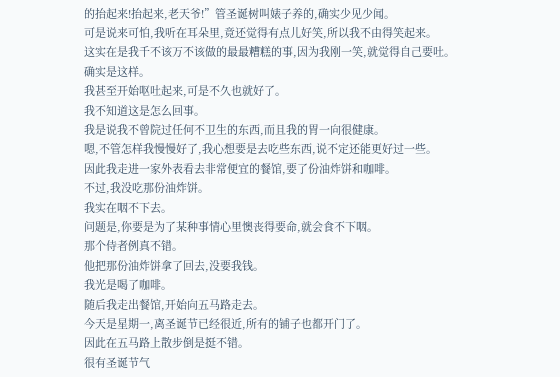的抬起来!抬起来,老天爷!”管圣诞树叫婊子养的,确实少见少闻。
可是说来可怕,我听在耳朵里,竟还觉得有点儿好笑,所以我不由得笑起来。
这实在是我千不该万不该做的最最糟糕的事,因为我刚一笑,就觉得自己要吐。
确实是这样。
我甚至开始呕吐起来,可是不久也就好了。
我不知道这是怎么回事。
我是说我不曾院过任何不卫生的东西,而且我的胃一向很健康。
嗯,不管怎样我慢慢好了,我心想要是去吃些东西,说不定还能更好过一些。
因此我走进一家外表看去非常便宜的餐馆,要了份油炸饼和咖啡。
不过,我没吃那份油炸饼。
我实在咽不下去。
问题是,你要是为了某种事情心里懊丧得要命,就会食不下咽。
那个侍者例真不错。
他把那份油炸饼拿了回去,没要我钱。
我光是喝了咖啡。
随后我走出餐馆,开始向五马路走去。
今天是星期一,离圣诞节已经很近,所有的铺子也都开门了。
因此在五马路上散步倒是挺不错。
很有圣诞节气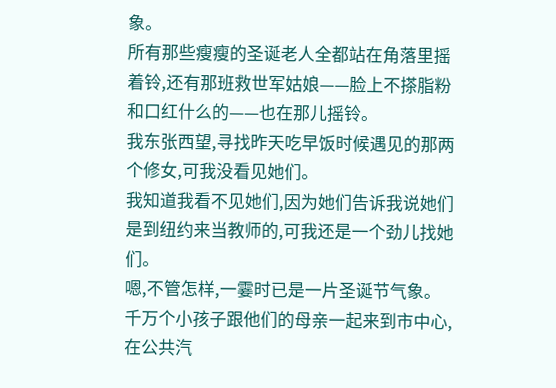象。
所有那些瘦瘦的圣诞老人全都站在角落里摇着铃,还有那班救世军姑娘——脸上不搽脂粉和口红什么的——也在那儿摇铃。
我东张西望,寻找昨天吃早饭时候遇见的那两个修女,可我没看见她们。
我知道我看不见她们,因为她们告诉我说她们是到纽约来当教师的,可我还是一个劲儿找她们。
嗯,不管怎样,一霎时已是一片圣诞节气象。
千万个小孩子跟他们的母亲一起来到市中心,在公共汽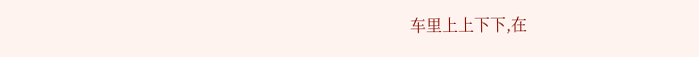车里上上下下,在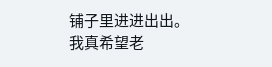铺子里进进出出。
我真希望老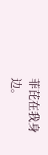菲芘在我身边。